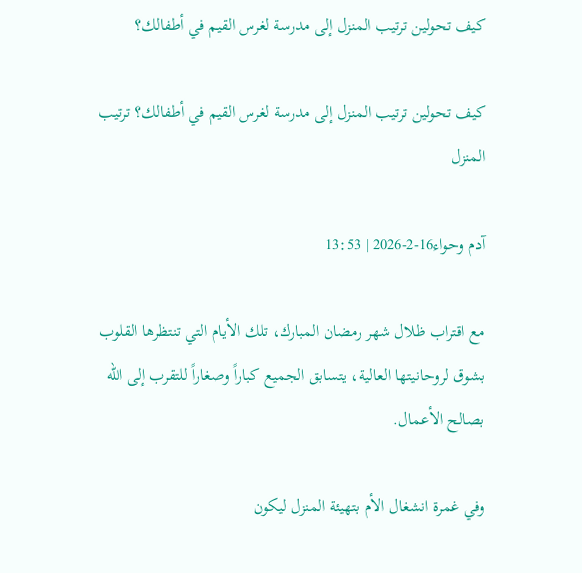كيف تحولين ترتيب المنزل إلى مدرسة لغرس القيم في أطفالك؟

كيف تحولين ترتيب المنزل إلى مدرسة لغرس القيم في أطفالك؟ ترتيب المنزل

آدم وحواء16-2-2026 | 13:53

مع اقتراب ظلال شهر رمضان المبارك، تلك الأيام التي تنتظرها القلوب بشوق لروحانيتها العالية، يتسابق الجميع كباراً وصغاراً للتقرب إلى الله بصالح الأعمال.

وفي غمرة انشغال الأم بتهيئة المنزل ليكون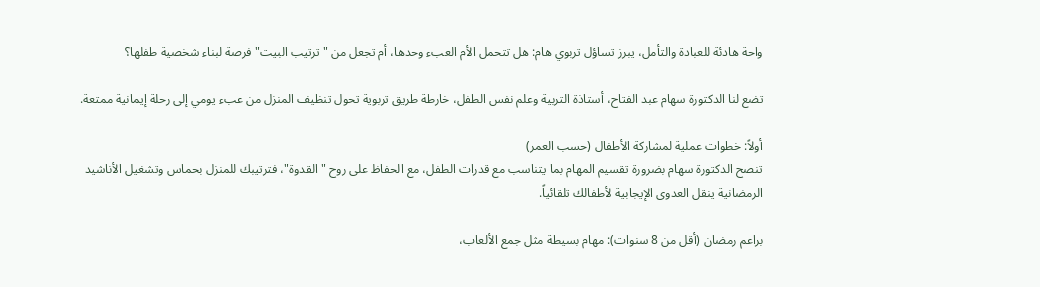واحة هادئة للعبادة والتأمل، يبرز تساؤل تربوي هام: هل تتحمل الأم العبء وحدها، أم تجعل من "ترتيب البيت" فرصة لبناء شخصية طفلها؟

تضع لنا الدكتورة سهام عبد الفتاح، أستاذة التربية وعلم نفس الطفل، خارطة طريق تربوية تحول تنظيف المنزل من عبء يومي إلى رحلة إيمانية ممتعة.

أولاً: خطوات عملية لمشاركة الأطفال (حسب العمر)
تنصح الدكتورة سهام بضرورة تقسيم المهام بما يتناسب مع قدرات الطفل، مع الحفاظ على روح "القدوة"، فترتيبك للمنزل بحماس وتشغيل الأناشيد الرمضانية ينقل العدوى الإيجابية لأطفالك تلقائياً.

براعم رمضان (أقل من 8 سنوات): مهام بسيطة مثل جمع الألعاب،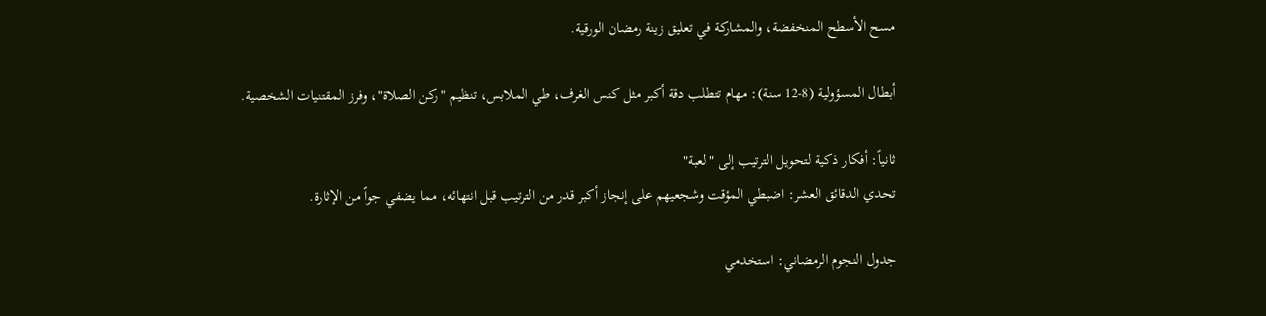مسح الأسطح المنخفضة، والمشاركة في تعليق زينة رمضان الورقية.

أبطال المسؤولية (8-12 سنة): مهام تتطلب دقة أكبر مثل كنس الغرف، طي الملابس، تنظيم "ركن الصلاة"، وفرز المقتنيات الشخصية.

ثانياً: أفكار ذكية لتحويل الترتيب إلى "لعبة"
تحدي الدقائق العشر: اضبطي المؤقت وشجعيهم على إنجاز أكبر قدر من الترتيب قبل انتهائه، مما يضفي جواً من الإثارة.

جدول النجوم الرمضاني: استخدمي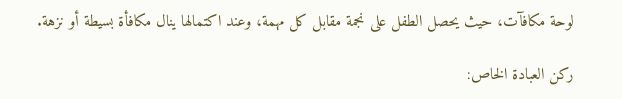لوحة مكافآت، حيث يحصل الطفل على نجمة مقابل كل مهمة، وعند اكتمالها ينال مكافأة بسيطة أو نزهة.

ركن العبادة الخاص: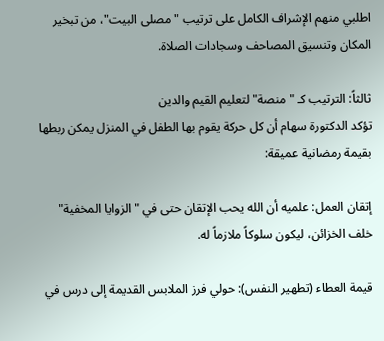اطلبي منهم الإشراف الكامل على ترتيب "مصلى البيت"، من تبخير المكان وتنسيق المصاحف وسجادات الصلاة.

ثالثاً: الترتيب كـ "منصة" لتعليم القيم والدين
تؤكد الدكتورة سهام أن كل حركة يقوم بها الطفل في المنزل يمكن ربطها بقيمة رمضانية عميقة:

إتقان العمل: علميه أن الله يحب الإتقان حتى في "الزوايا المخفية" خلف الخزائن، ليكون سلوكاً ملازماً له.

قيمة العطاء (تطهير النفس): حولي فرز الملابس القديمة إلى درس في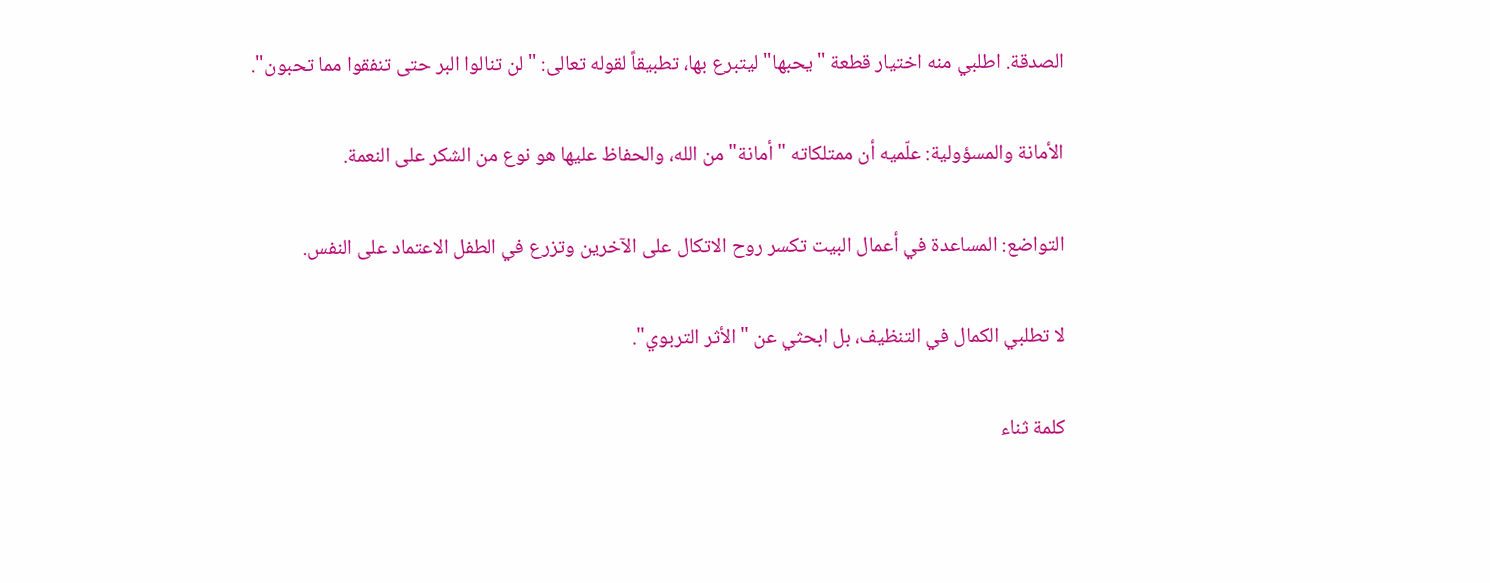الصدقة. اطلبي منه اختيار قطعة "يحبها" ليتبرع بها، تطبيقاً لقوله تعالى: "لن تنالوا البر حتى تنفقوا مما تحبون".

الأمانة والمسؤولية: علّميه أن ممتلكاته "أمانة" من الله، والحفاظ عليها هو نوع من الشكر على النعمة.

التواضع: المساعدة في أعمال البيت تكسر روح الاتكال على الآخرين وتزرع في الطفل الاعتماد على النفس.

لا تطلبي الكمال في التنظيف، بل ابحثي عن "الأثر التربوي".

كلمة ثناء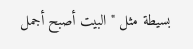بسيطة مثل "البيت أصبح أجمل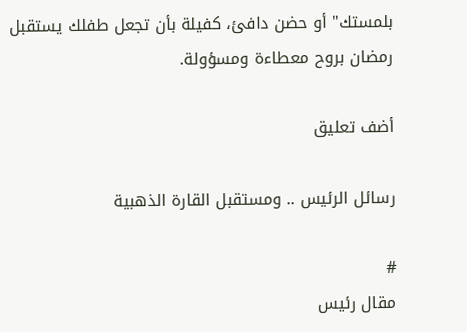بلمستك" أو حضن دافئ، كفيلة بأن تجعل طفلك يستقبل رمضان بروح معطاءة ومسؤولة.

أضف تعليق

رسائل الرئيس .. ومستقبل القارة الذهبية

#
مقال رئيس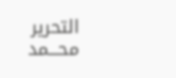التحرير
محـــمد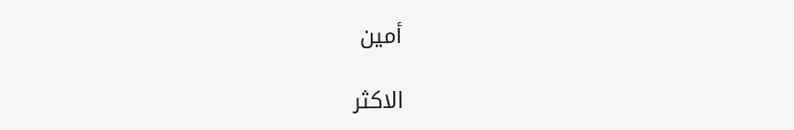أمين

الاكثر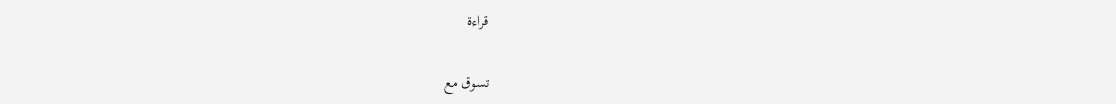قراءة

تسوق مع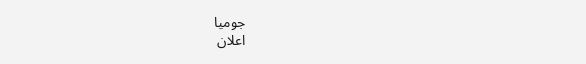جوميا
اعلان